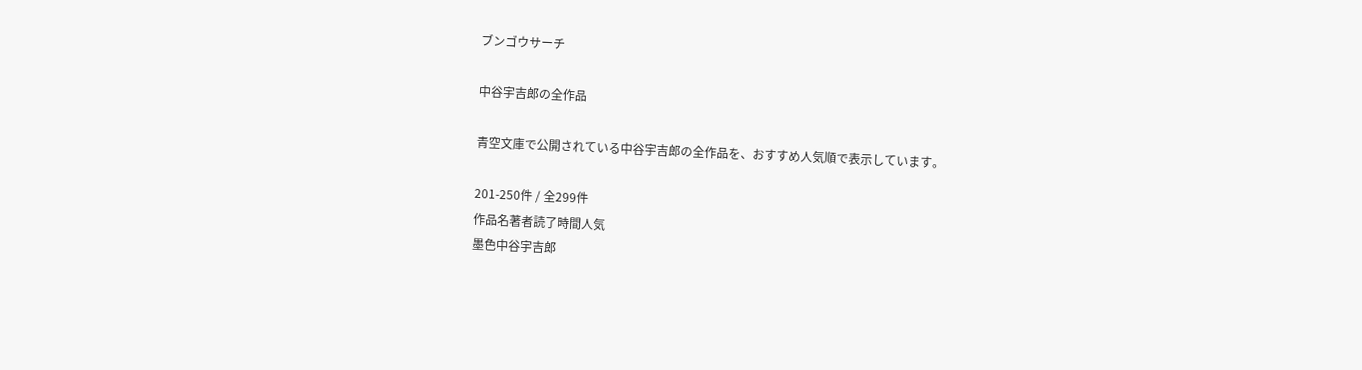ブンゴウサーチ

中谷宇吉郎の全作品

青空文庫で公開されている中谷宇吉郎の全作品を、おすすめ人気順で表示しています。

201-250件 / 全299件
作品名著者読了時間人気
墨色中谷宇吉郎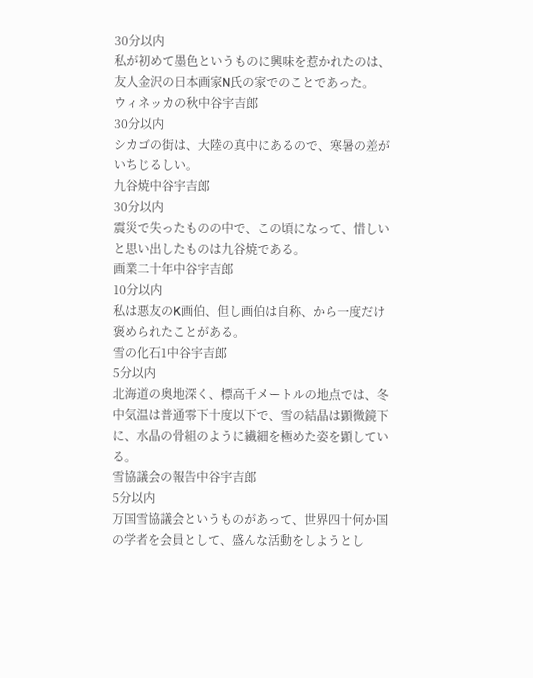30分以内
私が初めて墨色というものに興味を惹かれたのは、友人金沢の日本画家N氏の家でのことであった。
ウィネッカの秋中谷宇吉郎
30分以内
シカゴの街は、大陸の真中にあるので、寒暑の差がいちじるしい。
九谷焼中谷宇吉郎
30分以内
震災で失ったものの中で、この頃になって、惜しいと思い出したものは九谷焼である。
画業二十年中谷宇吉郎
10分以内
私は悪友のK画伯、但し画伯は自称、から一度だけ褒められたことがある。
雪の化石1中谷宇吉郎
5分以内
北海道の奥地深く、標高千メートルの地点では、冬中気温は普通零下十度以下で、雪の結晶は顕微鏡下に、水晶の骨組のように繊細を極めた姿を顕している。
雪協議会の報告中谷宇吉郎
5分以内
万国雪協議会というものがあって、世界四十何か国の学者を会員として、盛んな活動をしようとし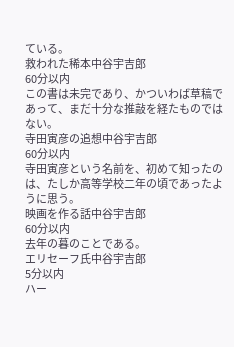ている。
救われた稀本中谷宇吉郎
60分以内
この書は未完であり、かついわば草稿であって、まだ十分な推敲を経たものではない。
寺田寅彦の追想中谷宇吉郎
60分以内
寺田寅彦という名前を、初めて知ったのは、たしか高等学校二年の頃であったように思う。
映画を作る話中谷宇吉郎
60分以内
去年の暮のことである。
エリセーフ氏中谷宇吉郎
5分以内
ハー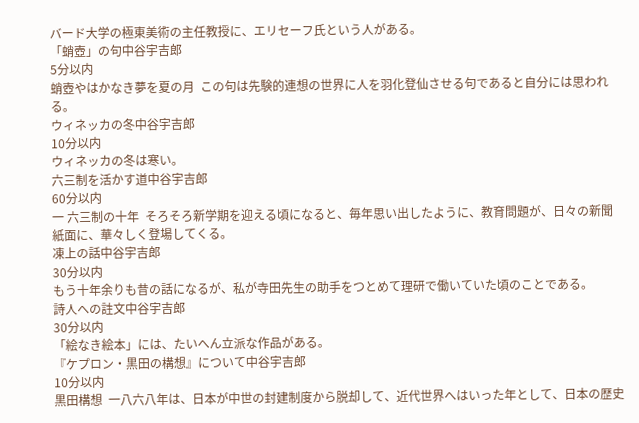バード大学の極東美術の主任教授に、エリセーフ氏という人がある。
「蛸壺」の句中谷宇吉郎
5分以内
蛸壺やはかなき夢を夏の月  この句は先験的連想の世界に人を羽化登仙させる句であると自分には思われる。
ウィネッカの冬中谷宇吉郎
10分以内
ウィネッカの冬は寒い。
六三制を活かす道中谷宇吉郎
60分以内
一 六三制の十年  そろそろ新学期を迎える頃になると、毎年思い出したように、教育問題が、日々の新聞紙面に、華々しく登場してくる。
凍上の話中谷宇吉郎
30分以内
もう十年余りも昔の話になるが、私が寺田先生の助手をつとめて理研で働いていた頃のことである。
詩人への註文中谷宇吉郎
30分以内
「絵なき絵本」には、たいへん立派な作品がある。
『ケプロン・黒田の構想』について中谷宇吉郎
10分以内
黒田構想  一八六八年は、日本が中世の封建制度から脱却して、近代世界へはいった年として、日本の歴史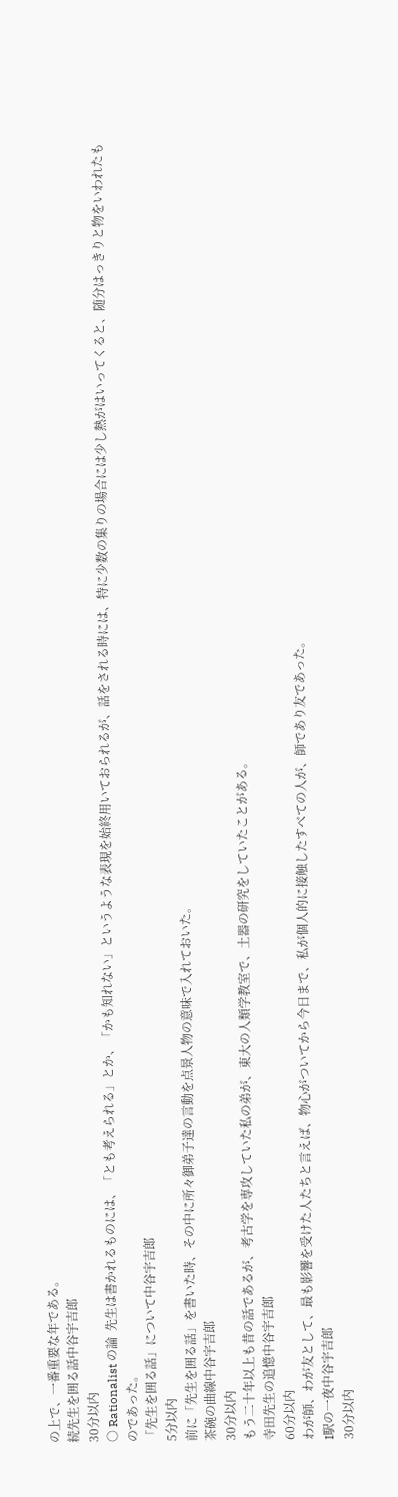の上で、一番重要な年である。
続先生を囲る話中谷宇吉郎
30分以内
○ Rationalist の論  先生は書かれるものには、「とも考えられる」とか、「かも知れない」というような表現を始終用いておられるが、話をされる時には、特に少数の集りの場合には少し熱がはいってくると、随分はっきりと物をいわれたものであった。
「先生を囲る話」について中谷宇吉郎
5分以内
前に「先生を囲る話」を書いた時、その中に所々御弟子達の言動を点景人物の意味で入れておいた。
茶碗の曲線中谷宇吉郎
30分以内
もう二十年以上も昔の話であるが、考古学を専攻していた私の弟が、東大の人類学教室で、土器の研究をしていたことがある。
寺田先生の追憶中谷宇吉郎
60分以内
わが師、わが友として、最も影響を受けた人たちと言えば、物心がついてから今日まで、私が個人的に接触したすべての人が、師であり友であった。
I駅の一夜中谷宇吉郎
30分以内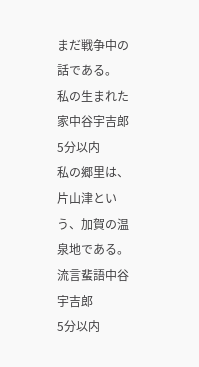まだ戦争中の話である。
私の生まれた家中谷宇吉郎
5分以内
私の郷里は、片山津という、加賀の温泉地である。
流言蜚語中谷宇吉郎
5分以内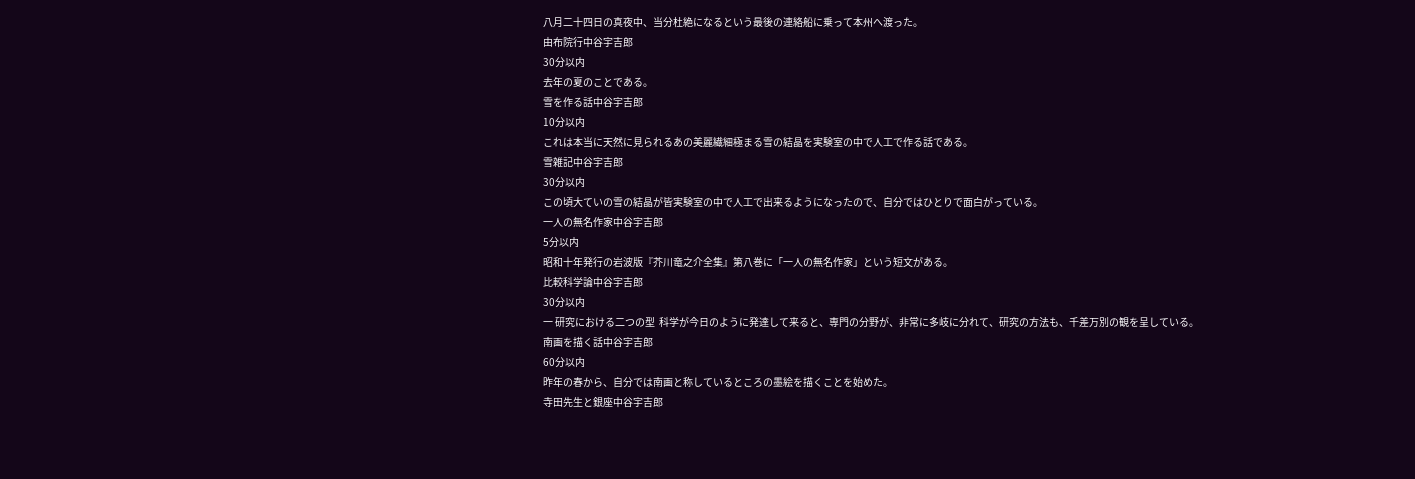八月二十四日の真夜中、当分杜絶になるという最後の連絡船に乗って本州へ渡った。
由布院行中谷宇吉郎
30分以内
去年の夏のことである。
雪を作る話中谷宇吉郎
10分以内
これは本当に天然に見られるあの美麗繊細極まる雪の結晶を実験室の中で人工で作る話である。
雪雑記中谷宇吉郎
30分以内
この頃大ていの雪の結晶が皆実験室の中で人工で出来るようになったので、自分ではひとりで面白がっている。
一人の無名作家中谷宇吉郎
5分以内
昭和十年発行の岩波版『芥川竜之介全集』第八巻に「一人の無名作家」という短文がある。
比較科学論中谷宇吉郎
30分以内
一 研究における二つの型  科学が今日のように発達して来ると、専門の分野が、非常に多岐に分れて、研究の方法も、千差万別の観を呈している。
南画を描く話中谷宇吉郎
60分以内
昨年の春から、自分では南画と称しているところの墨絵を描くことを始めた。
寺田先生と銀座中谷宇吉郎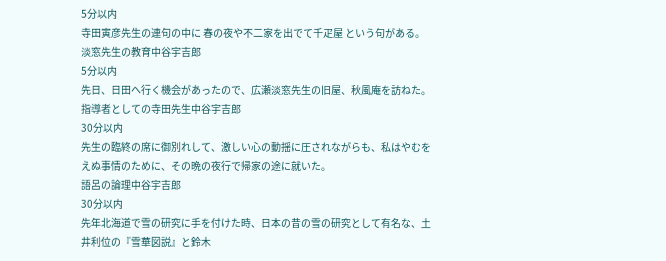5分以内
寺田寅彦先生の連句の中に 春の夜や不二家を出でて千疋屋 という句がある。
淡窓先生の教育中谷宇吉郎
5分以内
先日、日田へ行く機会があったので、広瀬淡窓先生の旧屋、秋風庵を訪ねた。
指導者としての寺田先生中谷宇吉郎
30分以内
先生の臨終の席に御別れして、激しい心の動揺に圧されながらも、私はやむをえぬ事情のために、その晩の夜行で帰家の途に就いた。
語呂の論理中谷宇吉郎
30分以内
先年北海道で雪の研究に手を付けた時、日本の昔の雪の研究として有名な、土井利位の『雪華図説』と鈴木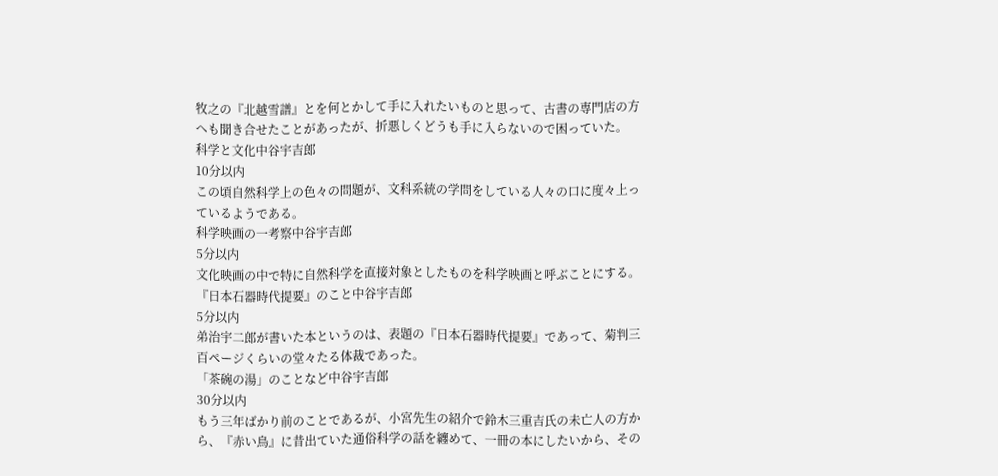牧之の『北越雪譜』とを何とかして手に入れたいものと思って、古書の専門店の方へも聞き合せたことがあったが、折悪しくどうも手に入らないので困っていた。
科学と文化中谷宇吉郎
10分以内
この頃自然科学上の色々の問題が、文科系統の学問をしている人々の口に度々上っているようである。
科学映画の一考察中谷宇吉郎
5分以内
文化映画の中で特に自然科学を直接対象としたものを科学映画と呼ぶことにする。
『日本石器時代提要』のこと中谷宇吉郎
5分以内
弟治宇二郎が書いた本というのは、表題の『日本石器時代提要』であって、菊判三百ページくらいの堂々たる体裁であった。
「茶碗の湯」のことなど中谷宇吉郎
30分以内
もう三年ばかり前のことであるが、小宮先生の紹介で鈴木三重吉氏の未亡人の方から、『赤い鳥』に昔出ていた通俗科学の話を纏めて、一冊の本にしたいから、その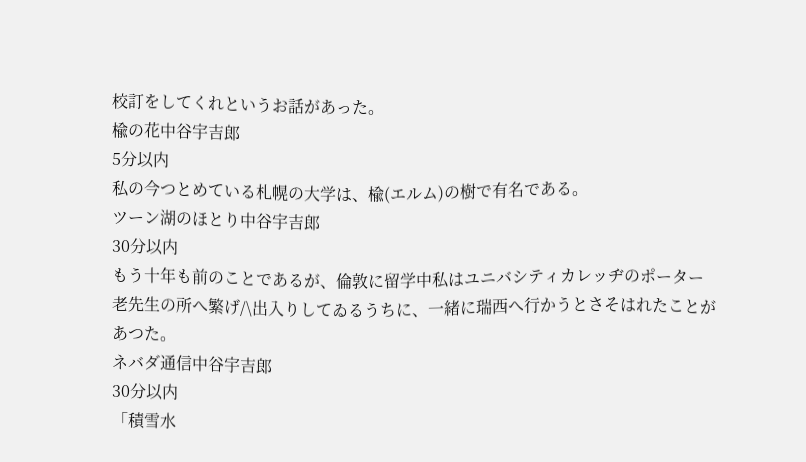校訂をしてくれというお話があった。
楡の花中谷宇吉郎
5分以内
私の今つとめている札幌の大学は、楡(エルム)の樹で有名である。
ツーン湖のほとり中谷宇吉郎
30分以内
もう十年も前のことであるが、倫敦に留学中私はユニバシティカレッヂのポーター老先生の所へ繁げ/\出入りしてゐるうちに、一緒に瑞西へ行かうとさそはれたことがあつた。
ネバダ通信中谷宇吉郎
30分以内
「積雪水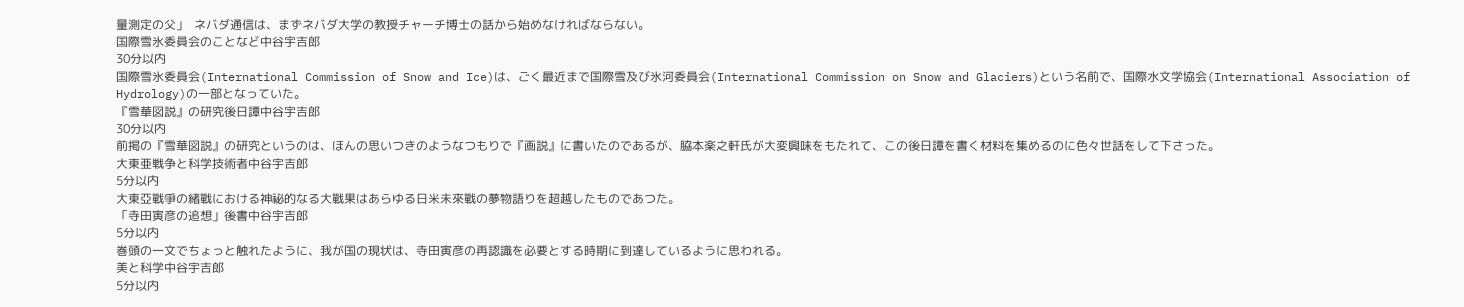量測定の父」  ネバダ通信は、まずネバダ大学の教授チャーチ博士の話から始めなければならない。
国際雪氷委員会のことなど中谷宇吉郎
30分以内
国際雪氷委員会(International Commission of Snow and Ice)は、ごく最近まで国際雪及び氷河委員会(International Commission on Snow and Glaciers)という名前で、国際水文学協会(International Association of Hydrology)の一部となっていた。
『雪華図説』の研究後日譚中谷宇吉郎
30分以内
前掲の『雪華図説』の研究というのは、ほんの思いつきのようなつもりで『画説』に書いたのであるが、脇本楽之軒氏が大変興味をもたれて、この後日譚を書く材料を集めるのに色々世話をして下さった。
大東亜戦争と科学技術者中谷宇吉郎
5分以内
大東亞戰爭の緒戰における神祕的なる大戰果はあらゆる日米未來戰の夢物語りを超越したものであつた。
「寺田寅彦の追想」後書中谷宇吉郎
5分以内
巻頭の一文でちょっと触れたように、我が国の現状は、寺田寅彦の再認識を必要とする時期に到達しているように思われる。
美と科学中谷宇吉郎
5分以内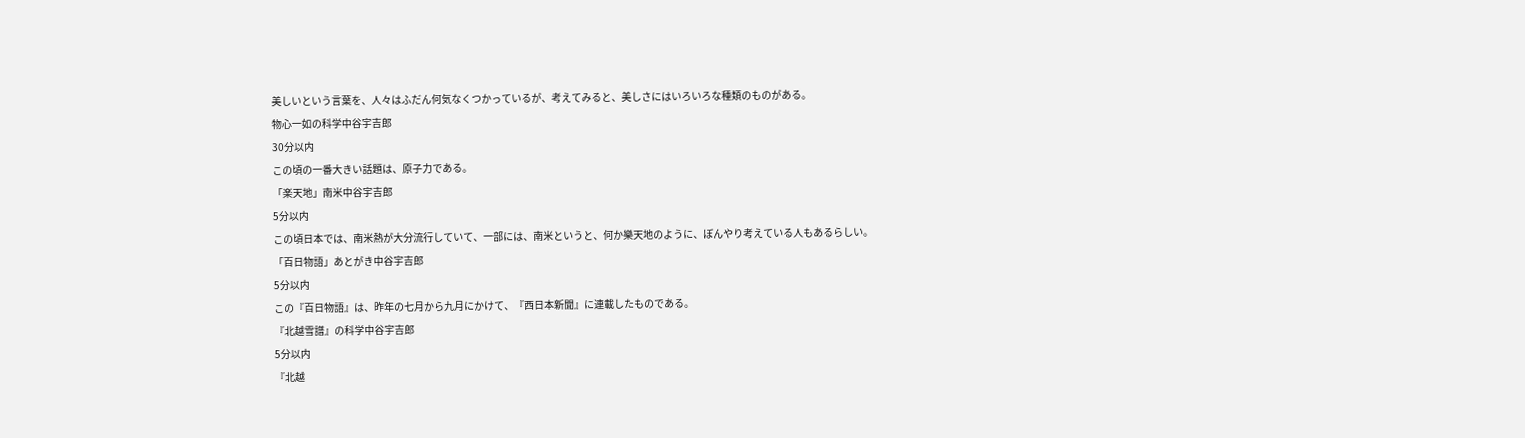美しいという言葉を、人々はふだん何気なくつかっているが、考えてみると、美しさにはいろいろな種類のものがある。
物心一如の科学中谷宇吉郎
30分以内
この頃の一番大きい話題は、原子力である。
「楽天地」南米中谷宇吉郎
5分以内
この頃日本では、南米熱が大分流行していて、一部には、南米というと、何か樂天地のように、ぼんやり考えている人もあるらしい。
「百日物語」あとがき中谷宇吉郎
5分以内
この『百日物語』は、昨年の七月から九月にかけて、『西日本新聞』に連載したものである。
『北越雪譜』の科学中谷宇吉郎
5分以内
『北越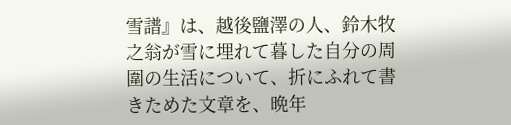雪譜』は、越後鹽澤の人、鈴木牧之翁が雪に埋れて暮した自分の周圍の生活について、折にふれて書きためた文章を、晩年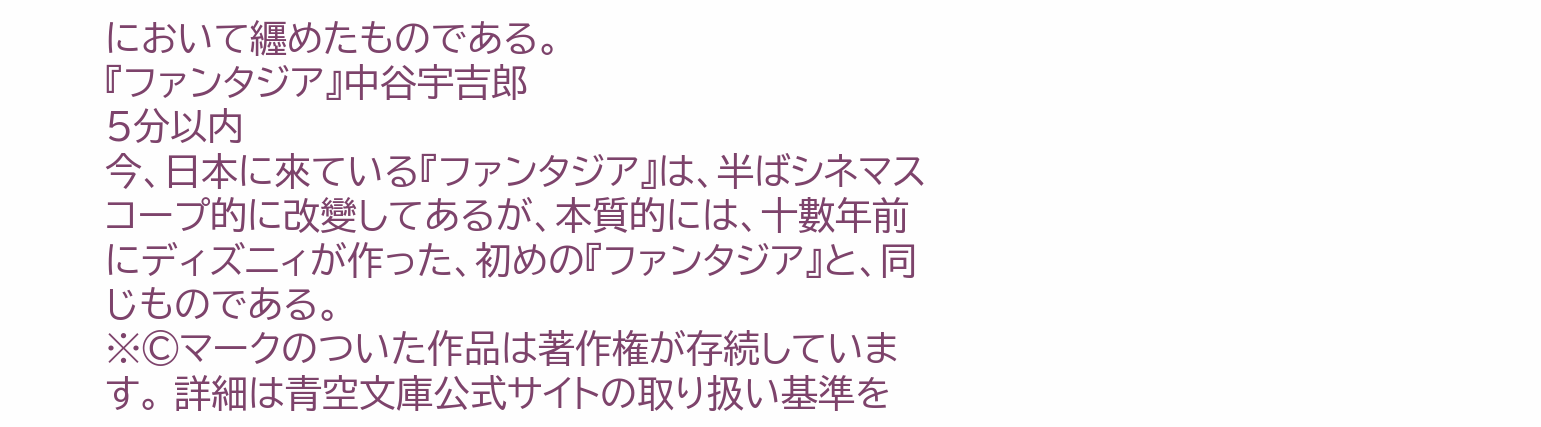において纒めたものである。
『ファンタジア』中谷宇吉郎
5分以内
今、日本に來ている『ファンタジア』は、半ばシネマスコープ的に改變してあるが、本質的には、十數年前にディズニィが作った、初めの『ファンタジア』と、同じものである。
※©マークのついた作品は著作権が存続しています。 詳細は青空文庫公式サイトの取り扱い基準を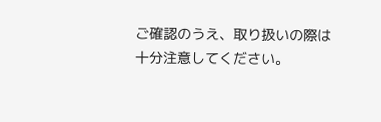ご確認のうえ、取り扱いの際は十分注意してください。